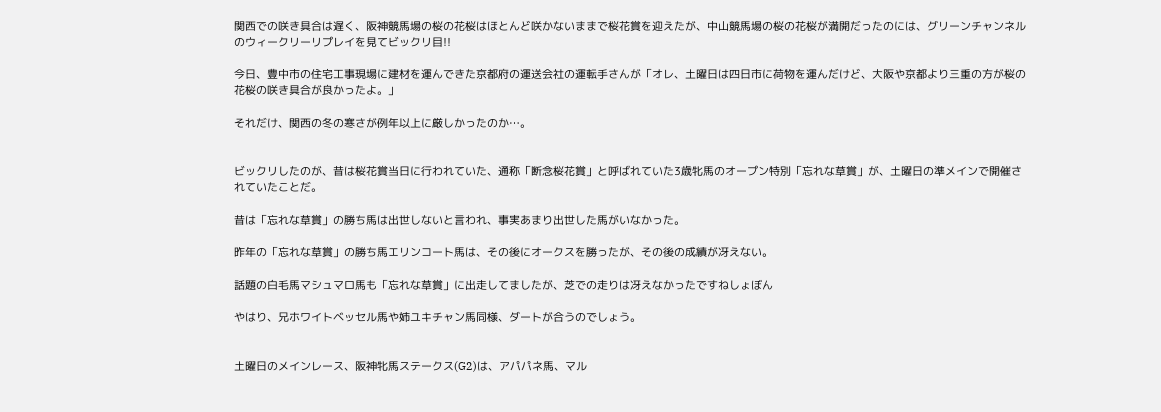関西での咲き具合は遅く、阪神競馬場の桜の花桜はほとんど咲かないままで桜花賞を迎えたが、中山競馬場の桜の花桜が満開だったのには、グリーンチャンネルのウィークリーリプレイを見てビックリ目!!

今日、豊中市の住宅工事現場に建材を運んできた京都府の運送会社の運転手さんが「オレ、土曜日は四日市に荷物を運んだけど、大阪や京都より三重の方が桜の花桜の咲き具合が良かったよ。」

それだけ、関西の冬の寒さが例年以上に厳しかったのか…。


ビックリしたのが、昔は桜花賞当日に行われていた、通称「断念桜花賞」と呼ばれていた3歳牝馬のオープン特別「忘れな草賞」が、土曜日の準メインで開催されていたことだ。

昔は「忘れな草賞」の勝ち馬は出世しないと言われ、事実あまり出世した馬がいなかった。

昨年の「忘れな草賞」の勝ち馬エリンコート馬は、その後にオークスを勝ったが、その後の成績が冴えない。

話題の白毛馬マシュマロ馬も「忘れな草賞」に出走してましたが、芝での走りは冴えなかったですねしょぼん

やはり、兄ホワイトベッセル馬や姉ユキチャン馬同様、ダートが合うのでしょう。


土曜日のメインレース、阪神牝馬ステークス(G2)は、アパパネ馬、マル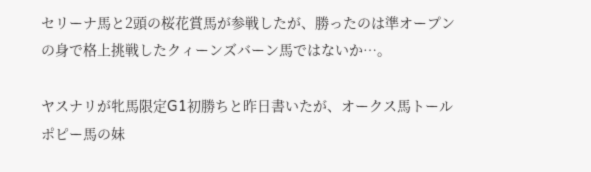セリーナ馬と2頭の桜花賞馬が参戦したが、勝ったのは準オープンの身で格上挑戦したクィーンズバーン馬ではないか…。

ヤスナリが牝馬限定G1初勝ちと昨日書いたが、オークス馬トールポピー馬の妹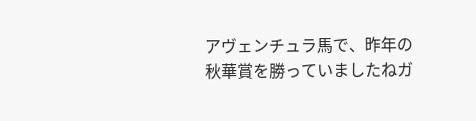アヴェンチュラ馬で、昨年の秋華賞を勝っていましたねガ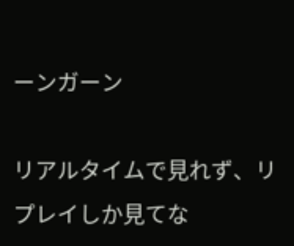ーンガーン

リアルタイムで見れず、リプレイしか見てな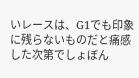いレースは、G1でも印象に残らないものだと痛感した次第でしょぼん